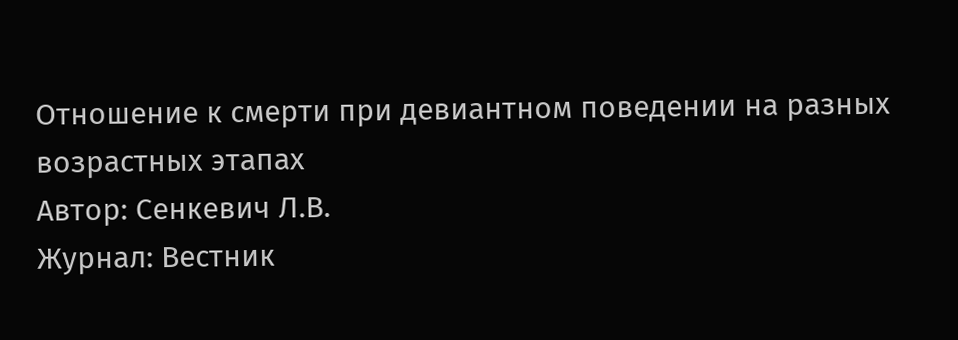Отношение к смерти при девиантном поведении на разных возрастных этапах
Автор: Сенкевич Л.В.
Журнал: Вестник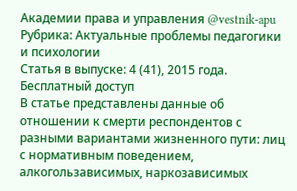Академии права и управления @vestnik-apu
Рубрика: Актуальные проблемы педагогики и психологии
Статья в выпуске: 4 (41), 2015 года.
Бесплатный доступ
В статье представлены данные об отношении к смерти респондентов с разными вариантами жизненного пути: лиц с нормативным поведением, алкогользависимых, наркозависимых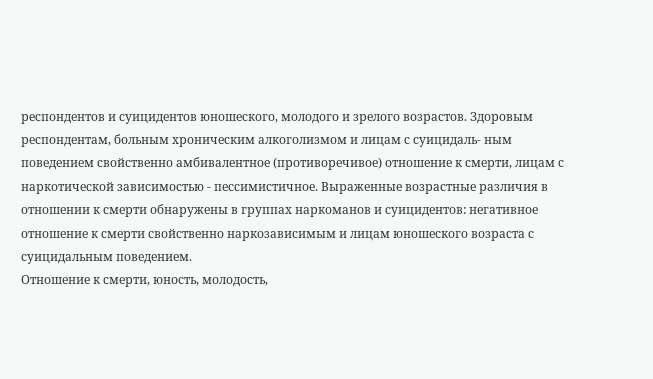респондентов и суицидентов юношеского, молодого и зрелого возрастов. Здоровым респондентам, больным хроническим алкоголизмом и лицам с суицидаль- ным поведением свойственно амбивалентное (противоречивое) отношение к смерти, лицам с наркотической зависимостью - пессимистичное. Выраженные возрастные различия в отношении к смерти обнаружены в группах наркоманов и суицидентов: негативное отношение к смерти свойственно наркозависимым и лицам юношеского возраста с суицидальным поведением.
Отношение к смерти, юность, молодость,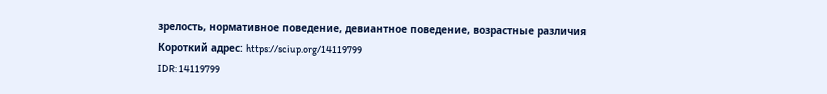зрелость, нормативное поведение, девиантное поведение, возрастные различия
Короткий адрес: https://sciup.org/14119799
IDR: 14119799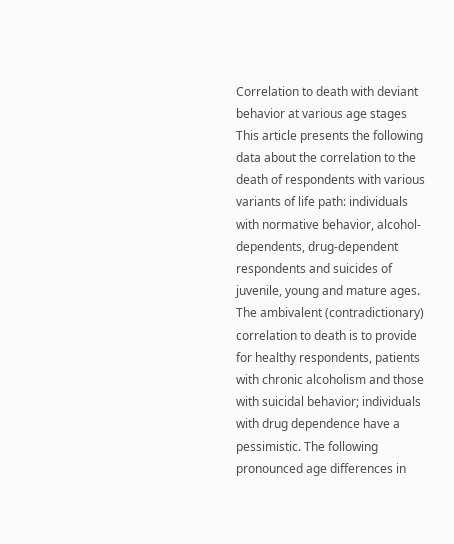Correlation to death with deviant behavior at various age stages
This article presents the following data about the correlation to the death of respondents with various variants of life path: individuals with normative behavior, alcohol-dependents, drug-dependent respondents and suicides of juvenile, young and mature ages. The ambivalent (contradictionary) correlation to death is to provide for healthy respondents, patients with chronic alcoholism and those with suicidal behavior; individuals with drug dependence have a pessimistic. The following pronounced age differences in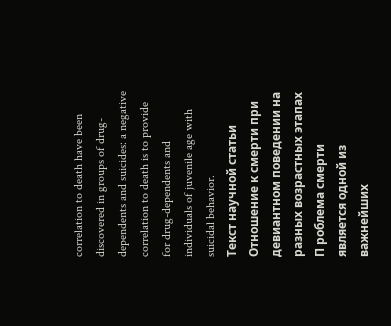correlation to death have been discovered in groups of drug-dependents and suicides: a negative correlation to death is to provide for drug-dependents and individuals of juvenile age with suicidal behavior.
Текст научной статьи Отношение к смерти при девиантном поведении на разных возрастных этапах
П роблема смерти является одной из важнейших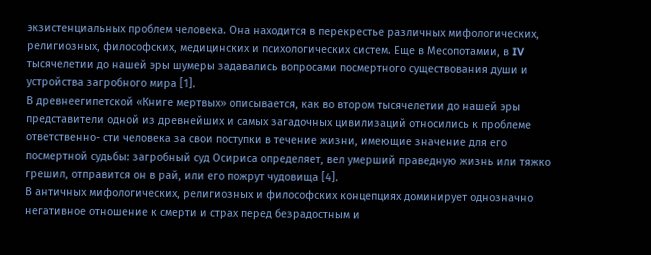экзистенциальных проблем человека. Она находится в перекрестье различных мифологических, религиозных, философских, медицинских и психологических систем. Еще в Месопотамии, в IV тысячелетии до нашей эры шумеры задавались вопросами посмертного существования души и устройства загробного мира [1].
В древнеегипетской «Книге мертвых» описывается, как во втором тысячелетии до нашей эры представители одной из древнейших и самых загадочных цивилизаций относились к проблеме ответственно- сти человека за свои поступки в течение жизни, имеющие значение для его посмертной судьбы: загробный суд Осириса определяет, вел умерший праведную жизнь или тяжко грешил, отправится он в рай, или его пожрут чудовища [4].
В античных мифологических, религиозных и философских концепциях доминирует однозначно негативное отношение к смерти и страх перед безрадостным и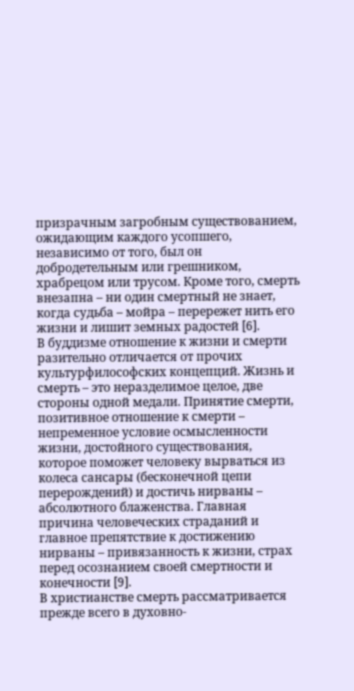призрачным загробным существованием, ожидающим каждого усопшего, независимо от того, был он добродетельным или грешником, храбрецом или трусом. Кроме того, смерть внезапна – ни один смертный не знает, когда судьба – мойра – перережет нить его жизни и лишит земных радостей [6].
В буддизме отношение к жизни и смерти разительно отличается от прочих культурфилософских концепций. Жизнь и смерть – это неразделимое целое, две стороны одной медали. Принятие смерти, позитивное отношение к смерти – непременное условие осмысленности жизни, достойного существования, которое поможет человеку вырваться из колеса сансары (бесконечной цепи перерождений) и достичь нирваны – абсолютного блаженства. Главная причина человеческих страданий и главное препятствие к достижению нирваны – привязанность к жизни, страх перед осознанием своей смертности и конечности [9].
В христианстве смерть рассматривается прежде всего в духовно-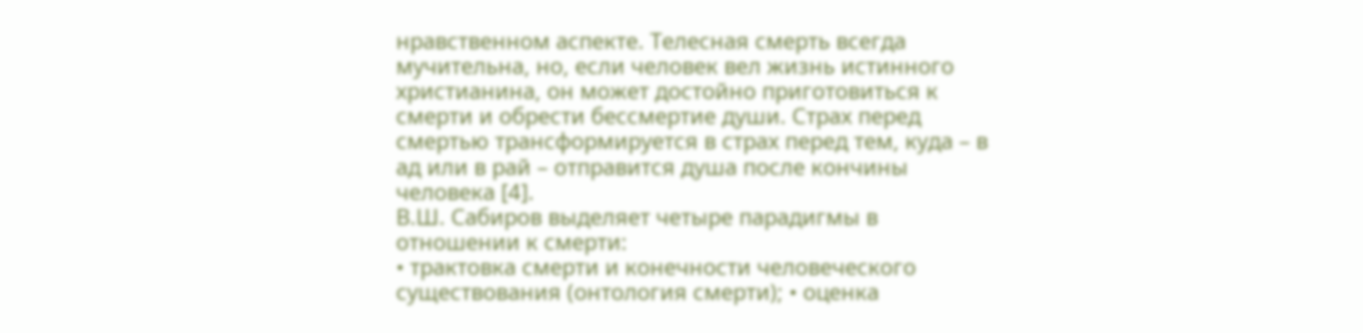нравственном аспекте. Телесная смерть всегда мучительна, но, если человек вел жизнь истинного христианина, он может достойно приготовиться к смерти и обрести бессмертие души. Страх перед смертью трансформируется в страх перед тем, куда – в ад или в рай – отправится душа после кончины человека [4].
В.Ш. Сабиров выделяет четыре парадигмы в отношении к смерти:
• трактовка смерти и конечности человеческого существования (онтология смерти); • оценка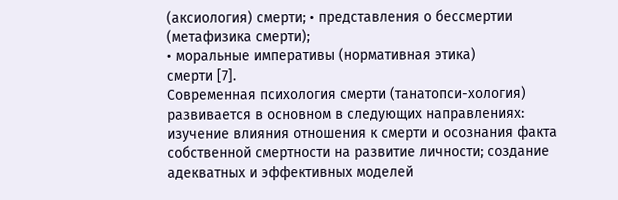(аксиология) смерти; • представления о бессмертии (метафизика смерти);
• моральные императивы (нормативная этика)
смерти [7].
Современная психология смерти (танатопси-хология) развивается в основном в следующих направлениях: изучение влияния отношения к смерти и осознания факта собственной смертности на развитие личности; создание адекватных и эффективных моделей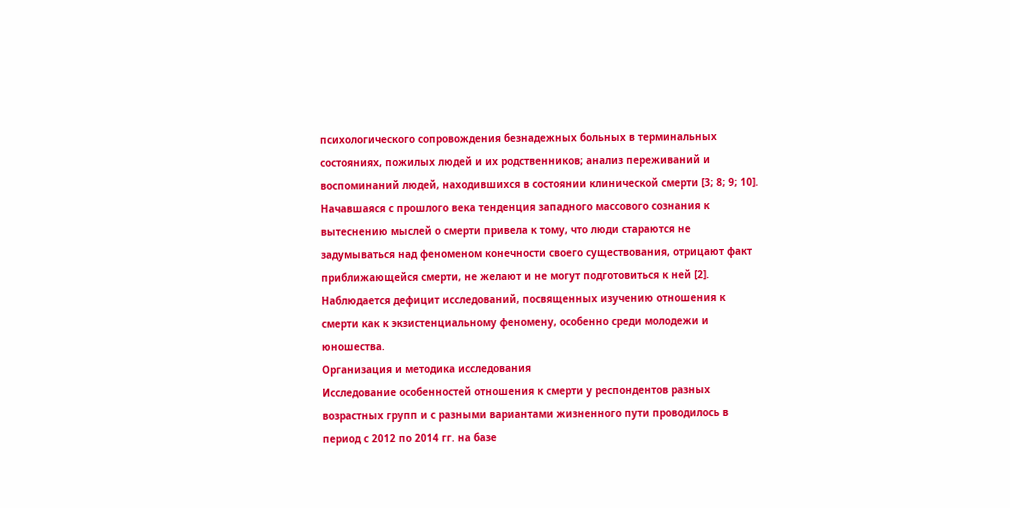психологического сопровождения безнадежных больных в терминальных состояниях, пожилых людей и их родственников; анализ переживаний и воспоминаний людей, находившихся в состоянии клинической смерти [3; 8; 9; 10]. Начавшаяся с прошлого века тенденция западного массового сознания к вытеснению мыслей о смерти привела к тому, что люди стараются не задумываться над феноменом конечности своего существования, отрицают факт приближающейся смерти, не желают и не могут подготовиться к ней [2]. Наблюдается дефицит исследований, посвященных изучению отношения к смерти как к экзистенциальному феномену, особенно среди молодежи и юношества.
Организация и методика исследования
Исследование особенностей отношения к смерти у респондентов разных возрастных групп и с разными вариантами жизненного пути проводилось в период с 2012 по 2014 гг. на базе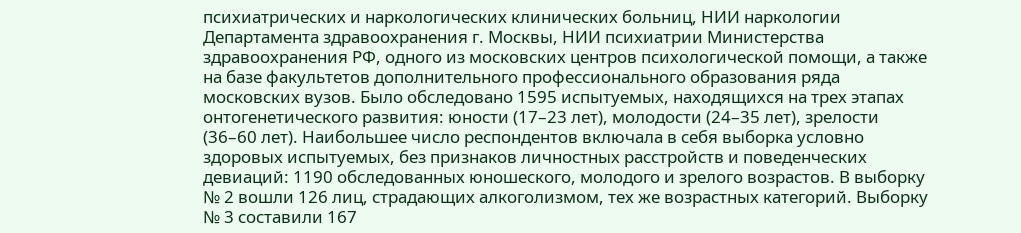психиатрических и наркологических клинических больниц, НИИ наркологии Департамента здравоохранения г. Москвы, НИИ психиатрии Министерства здравоохранения РФ, одного из московских центров психологической помощи, а также на базе факультетов дополнительного профессионального образования ряда московских вузов. Было обследовано 1595 испытуемых, находящихся на трех этапах онтогенетического развития: юности (17–23 лет), молодости (24–35 лет), зрелости (36–60 лет). Наибольшее число респондентов включала в себя выборка условно здоровых испытуемых, без признаков личностных расстройств и поведенческих девиаций: 1190 обследованных юношеского, молодого и зрелого возрастов. В выборку № 2 вошли 126 лиц, страдающих алкоголизмом, тех же возрастных категорий. Выборку № 3 составили 167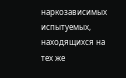наркозависимых испытуемых, находящихся на тех же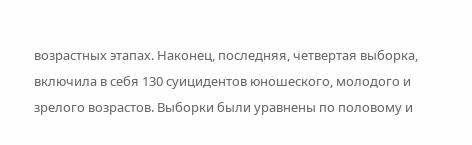возрастных этапах. Наконец, последняя, четвертая выборка, включила в себя 130 суицидентов юношеского, молодого и зрелого возрастов. Выборки были уравнены по половому и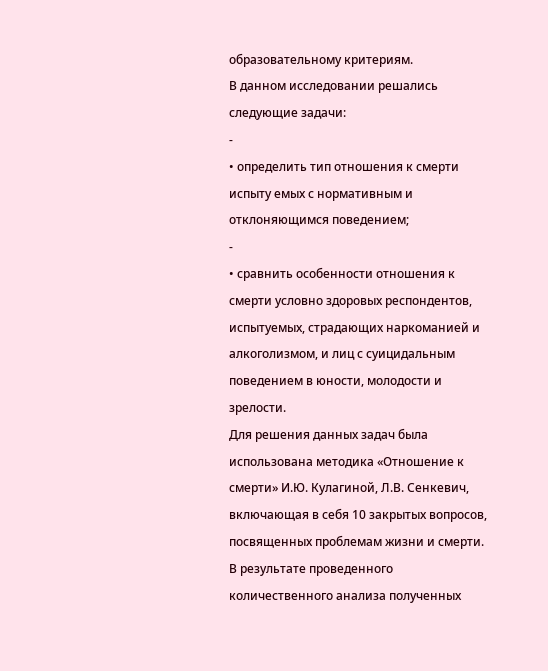образовательному критериям.
В данном исследовании решались следующие задачи:
-
• определить тип отношения к смерти испыту емых с нормативным и отклоняющимся поведением;
-
• сравнить особенности отношения к смерти условно здоровых респондентов, испытуемых, страдающих наркоманией и алкоголизмом, и лиц с суицидальным поведением в юности, молодости и зрелости.
Для решения данных задач была использована методика «Отношение к смерти» И.Ю. Кулагиной, Л.В. Сенкевич, включающая в себя 10 закрытых вопросов, посвященных проблемам жизни и смерти. В результате проведенного количественного анализа полученных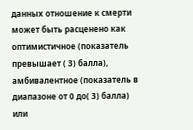данных отношение к смерти может быть расценено как оптимистичное (показатель превышает ( 3) балла), амбивалентное (показатель в диапазоне от 0 до( 3) балла) или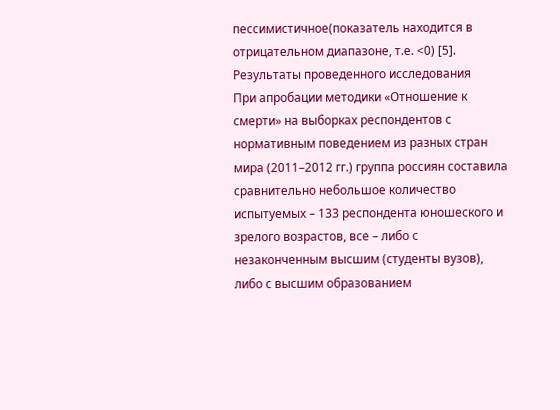пессимистичное(показатель находится в отрицательном диапазоне, т.е. <0) [5].
Результаты проведенного исследования
При апробации методики «Отношение к смерти» на выборках респондентов с нормативным поведением из разных стран мира (2011–2012 гг.) группа россиян составила сравнительно небольшое количество испытуемых – 133 респондента юношеского и зрелого возрастов, все – либо с незаконченным высшим (студенты вузов), либо с высшим образованием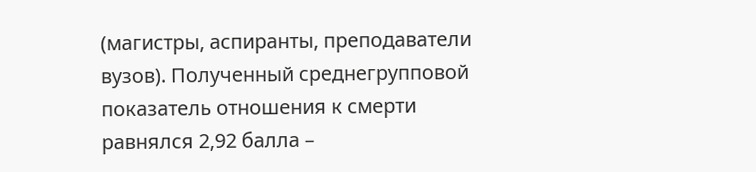(магистры, аспиранты, преподаватели вузов). Полученный среднегрупповой показатель отношения к смерти равнялся 2,92 балла –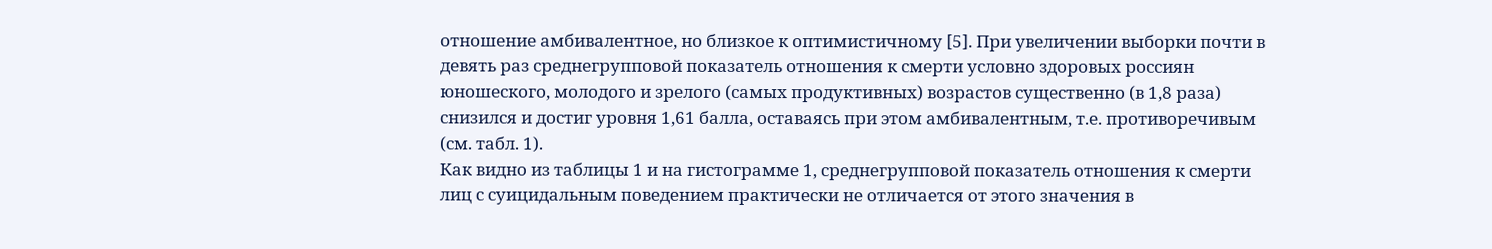отношение амбивалентное, но близкое к оптимистичному [5]. При увеличении выборки почти в девять раз среднегрупповой показатель отношения к смерти условно здоровых россиян юношеского, молодого и зрелого (самых продуктивных) возрастов существенно (в 1,8 раза) снизился и достиг уровня 1,61 балла, оставаясь при этом амбивалентным, т.е. противоречивым (см. табл. 1).
Как видно из таблицы 1 и на гистограмме 1, среднегрупповой показатель отношения к смерти лиц с суицидальным поведением практически не отличается от этого значения в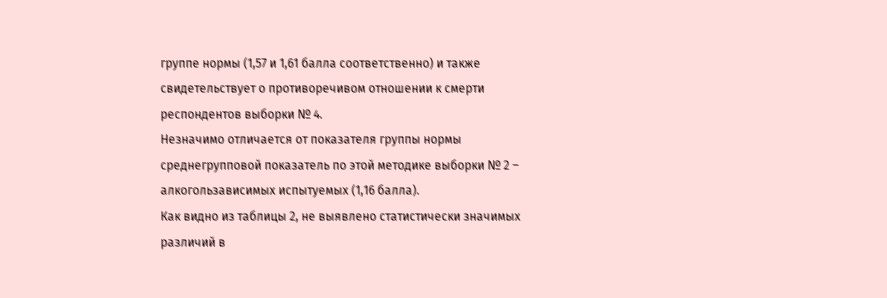группе нормы (1,57 и 1,61 балла соответственно) и также свидетельствует о противоречивом отношении к смерти респондентов выборки № 4.
Незначимо отличается от показателя группы нормы среднегрупповой показатель по этой методике выборки № 2 – алкогользависимых испытуемых (1,16 балла).
Как видно из таблицы 2, не выявлено статистически значимых различий в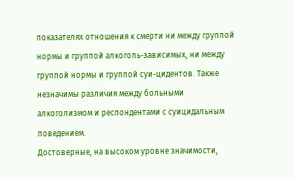показателях отношения к смерти ни между группой нормы и группой алкоголь-зависимых, ни между группой нормы и группой суи-цидентов. Также незначимы различия между больными алкоголизмом и респондентами с суицидальным поведением.
Достоверные, на высоком уровне значимости,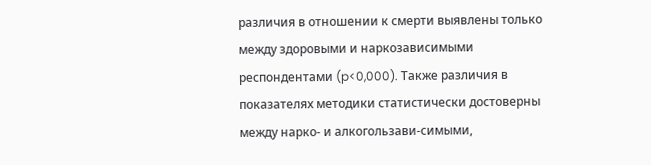различия в отношении к смерти выявлены только между здоровыми и наркозависимыми респондентами (p<0,000). Также различия в показателях методики статистически достоверны между нарко- и алкогользави-симыми,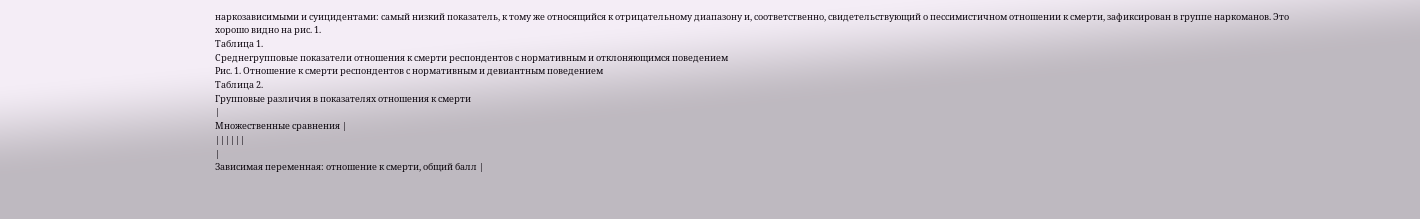наркозависимыми и суицидентами: самый низкий показатель, к тому же относящийся к отрицательному диапазону и, соответственно, свидетельствующий о пессимистичном отношении к смерти, зафиксирован в группе наркоманов. Это хорошо видно на рис. 1.
Таблица 1.
Среднегрупповые показатели отношения к смерти респондентов с нормативным и отклоняющимся поведением
Рис. 1. Отношение к смерти респондентов с нормативным и девиантным поведением
Таблица 2.
Групповые различия в показателях отношения к смерти
|
Множественные сравнения |
||||||
|
Зависимая переменная: отношение к смерти, общий балл |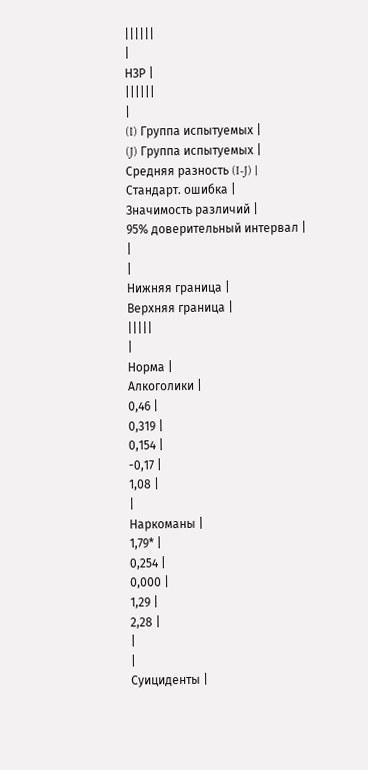||||||
|
НЗР |
||||||
|
(I) Группа испытуемых |
(J) Группа испытуемых |
Средняя разность (I-J) |
Стандарт. ошибка |
Значимость различий |
95% доверительный интервал |
|
|
Нижняя граница |
Верхняя граница |
|||||
|
Норма |
Алкоголики |
0,46 |
0,319 |
0,154 |
-0,17 |
1,08 |
|
Наркоманы |
1,79* |
0,254 |
0,000 |
1,29 |
2,28 |
|
|
Суициденты |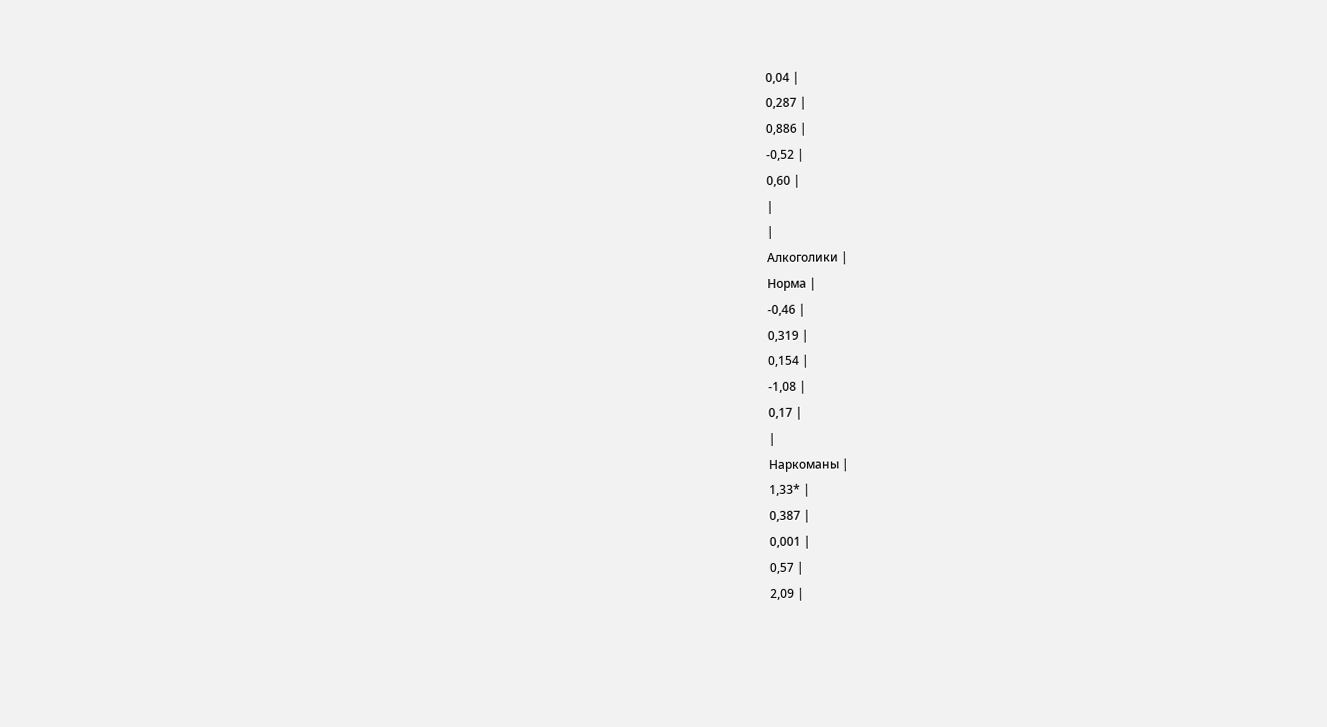0,04 |
0,287 |
0,886 |
-0,52 |
0,60 |
|
|
Алкоголики |
Норма |
-0,46 |
0,319 |
0,154 |
-1,08 |
0,17 |
|
Наркоманы |
1,33* |
0,387 |
0,001 |
0,57 |
2,09 |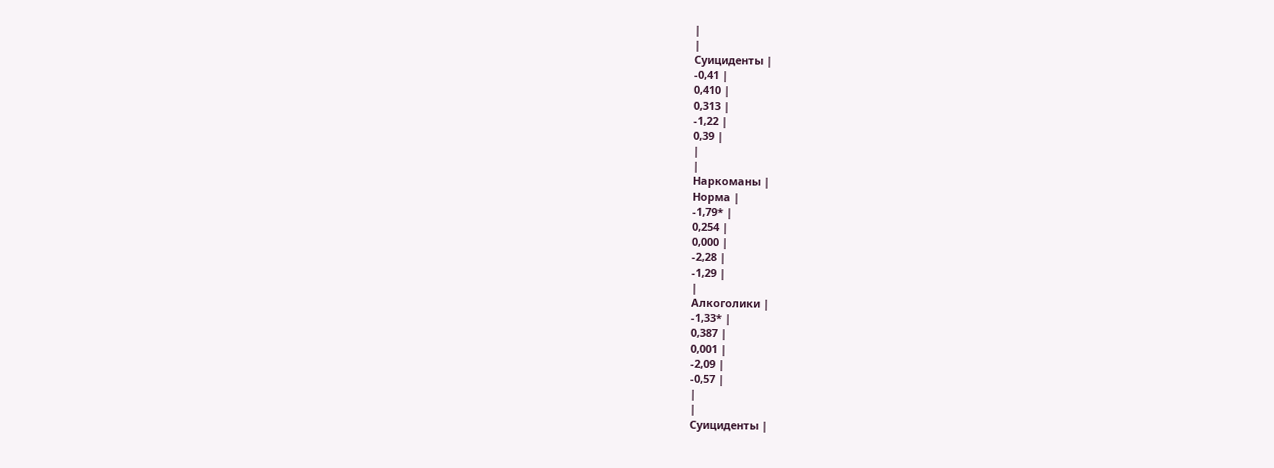|
|
Суициденты |
-0,41 |
0,410 |
0,313 |
-1,22 |
0,39 |
|
|
Наркоманы |
Норма |
-1,79* |
0,254 |
0,000 |
-2,28 |
-1,29 |
|
Алкоголики |
-1,33* |
0,387 |
0,001 |
-2,09 |
-0,57 |
|
|
Суициденты |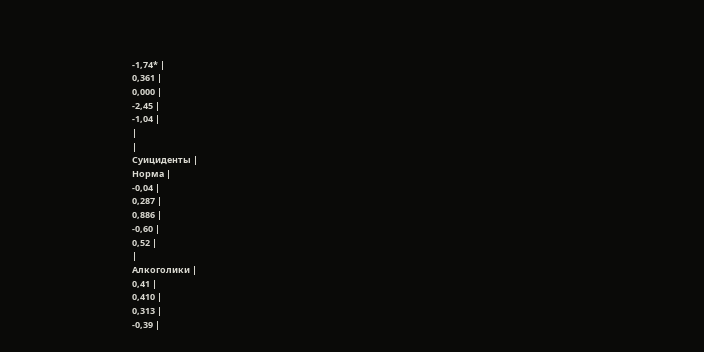-1,74* |
0,361 |
0,000 |
-2,45 |
-1,04 |
|
|
Суициденты |
Норма |
-0,04 |
0,287 |
0,886 |
-0,60 |
0,52 |
|
Алкоголики |
0,41 |
0,410 |
0,313 |
-0,39 |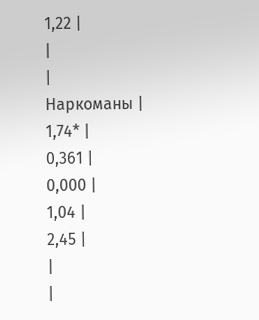1,22 |
|
|
Наркоманы |
1,74* |
0,361 |
0,000 |
1,04 |
2,45 |
|
|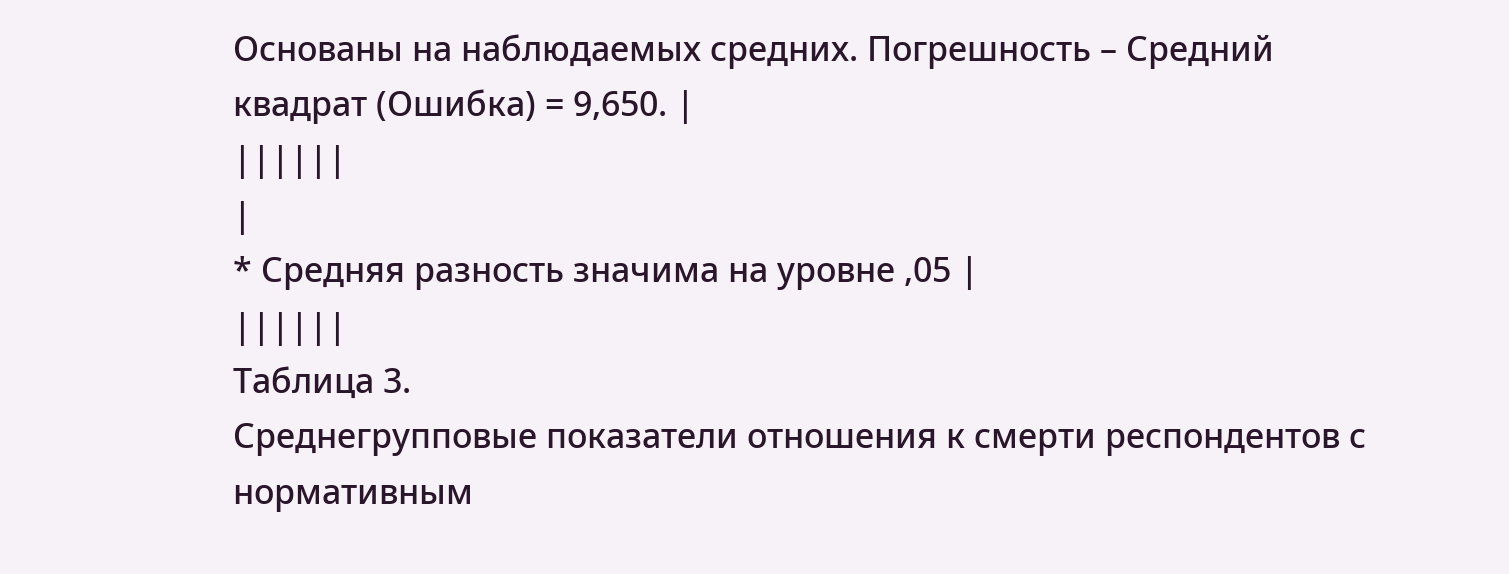Основаны на наблюдаемых средних. Погрешность – Средний квадрат (Ошибка) = 9,650. |
||||||
|
* Средняя разность значима на уровне ,05 |
||||||
Таблица 3.
Среднегрупповые показатели отношения к смерти респондентов с нормативным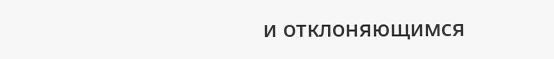и отклоняющимся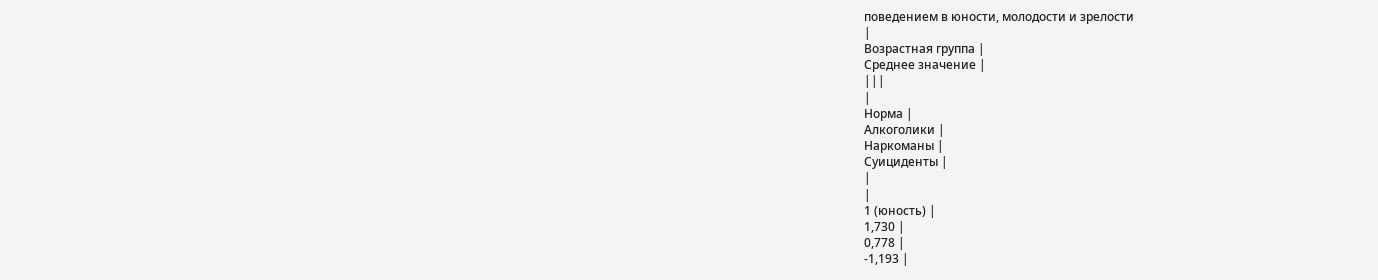поведением в юности, молодости и зрелости
|
Возрастная группа |
Среднее значение |
|||
|
Норма |
Алкоголики |
Наркоманы |
Суициденты |
|
|
1 (юность) |
1,730 |
0,778 |
-1,193 |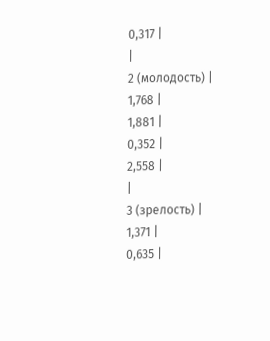0,317 |
|
2 (молодость) |
1,768 |
1,881 |
0,352 |
2,558 |
|
3 (зрелость) |
1,371 |
0,635 |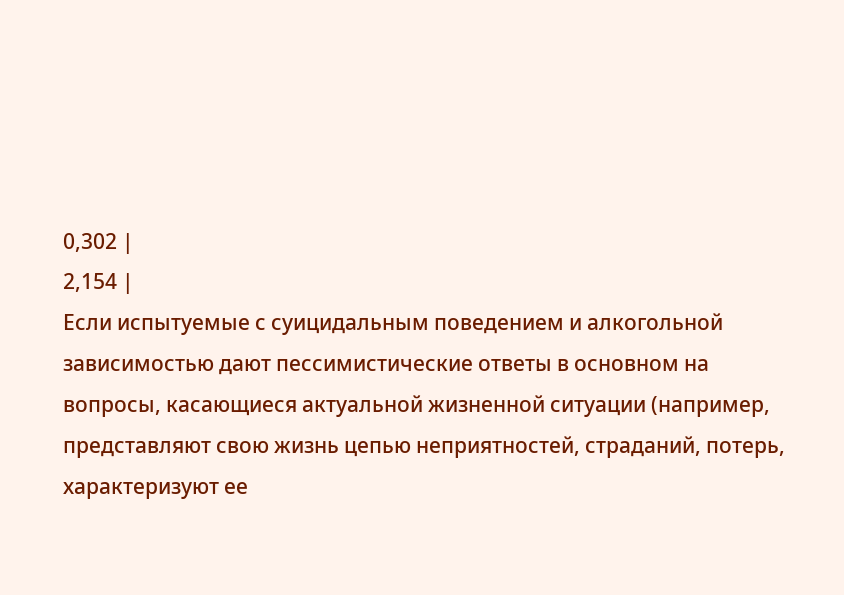0,302 |
2,154 |
Если испытуемые с суицидальным поведением и алкогольной зависимостью дают пессимистические ответы в основном на вопросы, касающиеся актуальной жизненной ситуации (например, представляют свою жизнь цепью неприятностей, страданий, потерь, характеризуют ее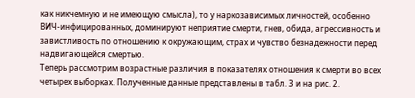как никчемную и не имеющую смысла), то у наркозависимых личностей, особенно ВИЧ-инфицированных, доминируют неприятие смерти, гнев, обида, агрессивность и завистливость по отношению к окружающим, страх и чувство безнадежности перед надвигающейся смертью.
Теперь рассмотрим возрастные различия в показателях отношения к смерти во всех четырех выборках. Полученные данные представлены в табл. 3 и на рис. 2.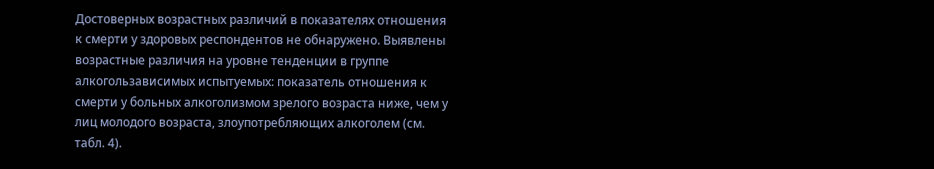Достоверных возрастных различий в показателях отношения к смерти у здоровых респондентов не обнаружено. Выявлены возрастные различия на уровне тенденции в группе алкогользависимых испытуемых: показатель отношения к смерти у больных алкоголизмом зрелого возраста ниже, чем у лиц молодого возраста, злоупотребляющих алкоголем (см. табл. 4).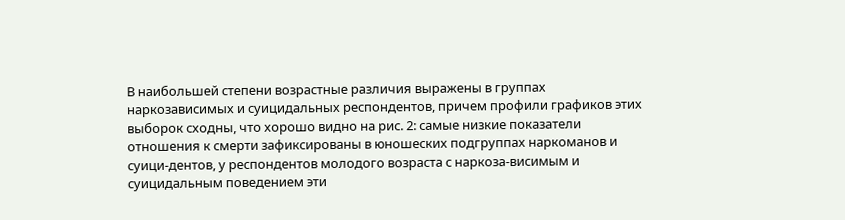В наибольшей степени возрастные различия выражены в группах наркозависимых и суицидальных респондентов, причем профили графиков этих выборок сходны, что хорошо видно на рис. 2: самые низкие показатели отношения к смерти зафиксированы в юношеских подгруппах наркоманов и суици-дентов, у респондентов молодого возраста с наркоза-висимым и суицидальным поведением эти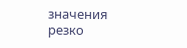значения резко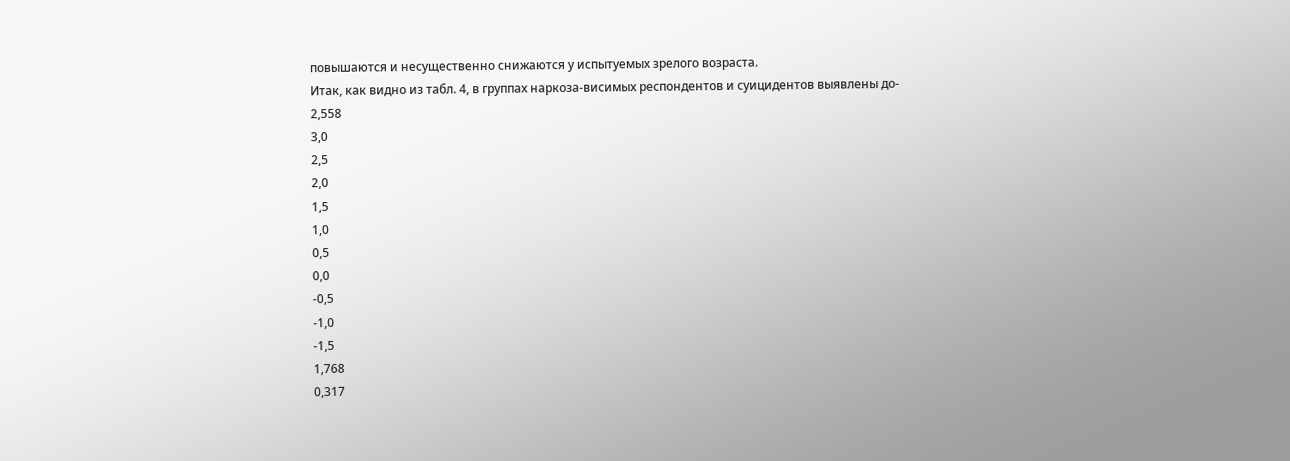повышаются и несущественно снижаются у испытуемых зрелого возраста.
Итак, как видно из табл. 4, в группах наркоза-висимых респондентов и суицидентов выявлены до-
2,558
3,0
2,5
2,0
1,5
1,0
0,5
0,0
-0,5
-1,0
-1,5
1,768
0,317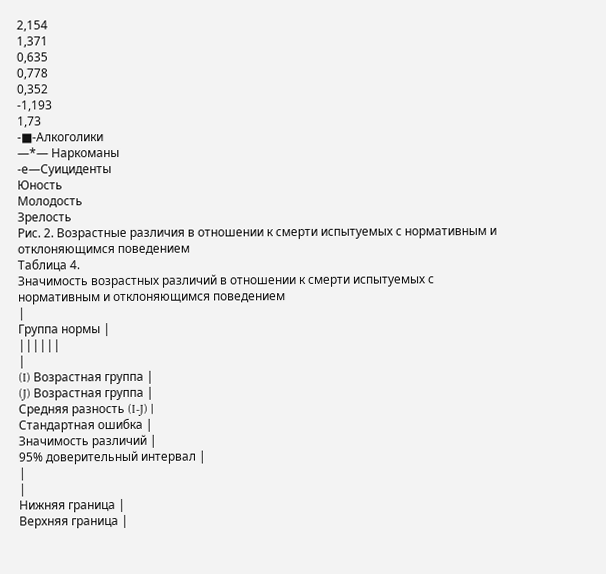2,154
1,371
0,635
0,778
0,352
-1,193
1,73
-■-Алкоголики
—*— Наркоманы
-е—Суициденты
Юность
Молодость
Зрелость
Рис. 2. Возрастные различия в отношении к смерти испытуемых с нормативным и отклоняющимся поведением
Таблица 4.
Значимость возрастных различий в отношении к смерти испытуемых с нормативным и отклоняющимся поведением
|
Группа нормы |
||||||
|
(I) Возрастная группа |
(J) Возрастная группа |
Средняя разность (I-J) |
Стандартная ошибка |
Значимость различий |
95% доверительный интервал |
|
|
Нижняя граница |
Верхняя граница |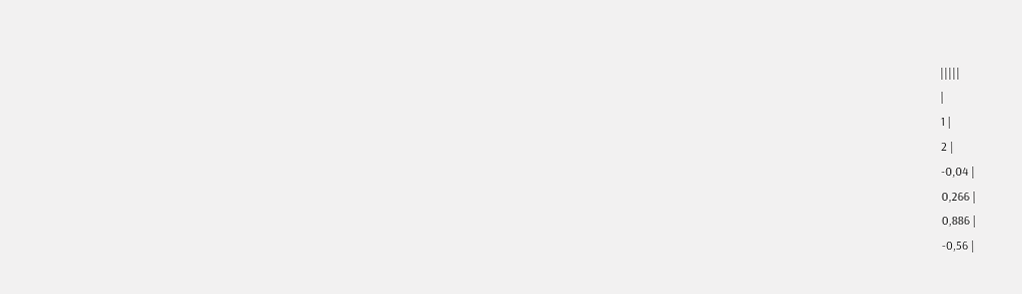|||||
|
1 |
2 |
-0,04 |
0,266 |
0,886 |
-0,56 |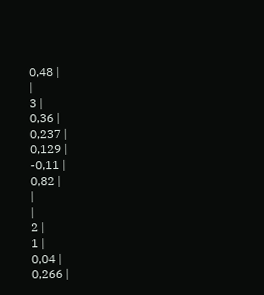0,48 |
|
3 |
0,36 |
0,237 |
0,129 |
-0,11 |
0,82 |
|
|
2 |
1 |
0,04 |
0,266 |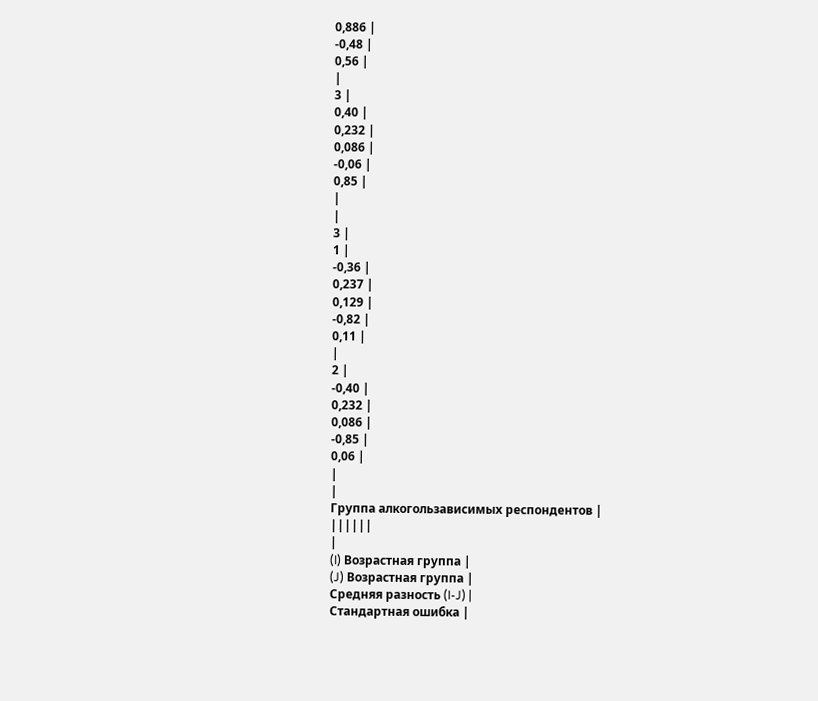0,886 |
-0,48 |
0,56 |
|
3 |
0,40 |
0,232 |
0,086 |
-0,06 |
0,85 |
|
|
3 |
1 |
-0,36 |
0,237 |
0,129 |
-0,82 |
0,11 |
|
2 |
-0,40 |
0,232 |
0,086 |
-0,85 |
0,06 |
|
|
Группа алкогользависимых респондентов |
||||||
|
(I) Возрастная группа |
(J) Возрастная группа |
Средняя разность (I-J) |
Стандартная ошибка |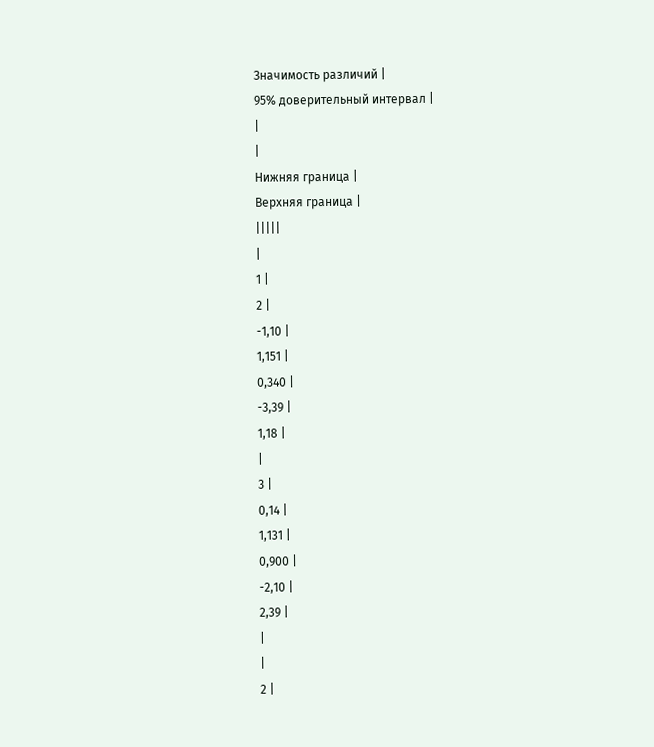Значимость различий |
95% доверительный интервал |
|
|
Нижняя граница |
Верхняя граница |
|||||
|
1 |
2 |
-1,10 |
1,151 |
0,340 |
-3,39 |
1,18 |
|
3 |
0,14 |
1,131 |
0,900 |
-2,10 |
2,39 |
|
|
2 |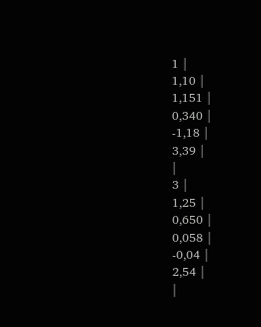1 |
1,10 |
1,151 |
0,340 |
-1,18 |
3,39 |
|
3 |
1,25 |
0,650 |
0,058 |
-0,04 |
2,54 |
|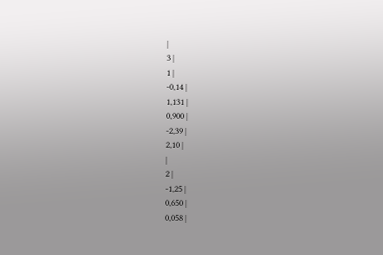|
3 |
1 |
-0,14 |
1,131 |
0,900 |
-2,39 |
2,10 |
|
2 |
-1,25 |
0,650 |
0,058 |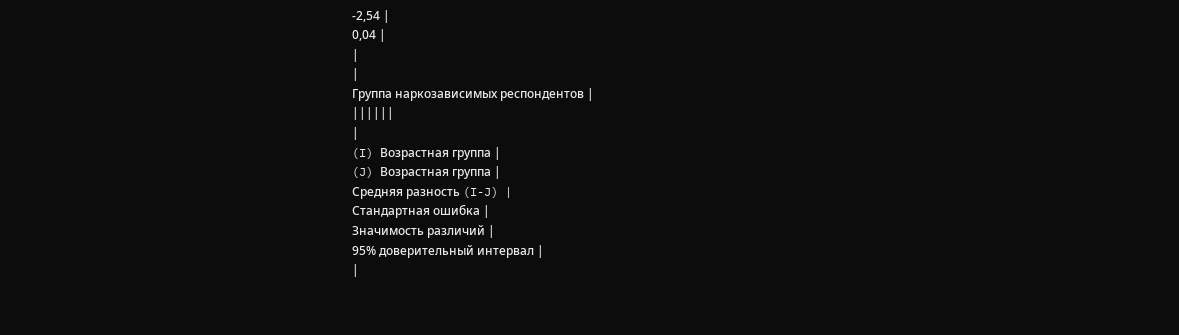-2,54 |
0,04 |
|
|
Группа наркозависимых респондентов |
||||||
|
(I) Возрастная группа |
(J) Возрастная группа |
Средняя разность (I-J) |
Стандартная ошибка |
Значимость различий |
95% доверительный интервал |
|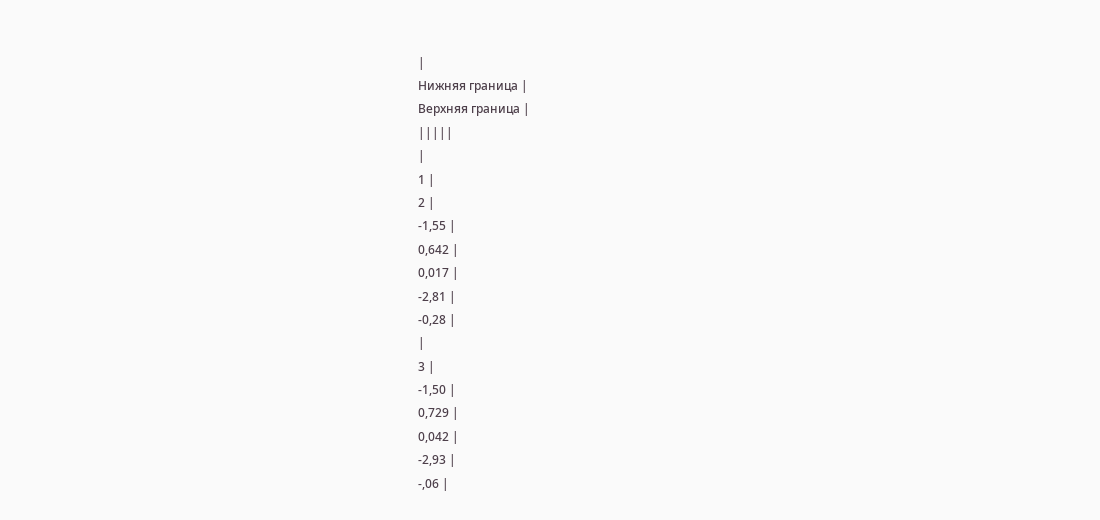|
Нижняя граница |
Верхняя граница |
|||||
|
1 |
2 |
-1,55 |
0,642 |
0,017 |
-2,81 |
-0,28 |
|
3 |
-1,50 |
0,729 |
0,042 |
-2,93 |
-,06 |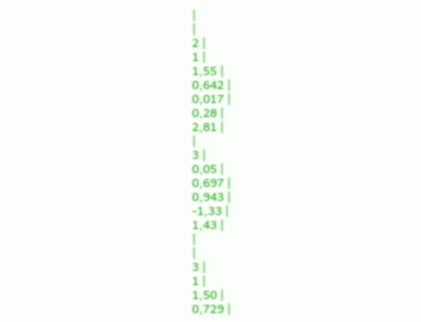|
|
2 |
1 |
1,55 |
0,642 |
0,017 |
0,28 |
2,81 |
|
3 |
0,05 |
0,697 |
0,943 |
-1,33 |
1,43 |
|
|
3 |
1 |
1,50 |
0,729 |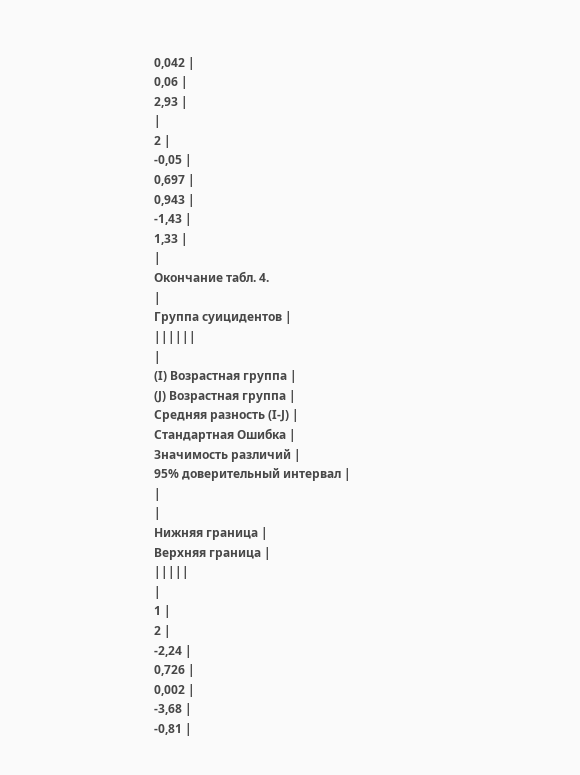0,042 |
0,06 |
2,93 |
|
2 |
-0,05 |
0,697 |
0,943 |
-1,43 |
1,33 |
|
Окончание табл. 4.
|
Группа суицидентов |
||||||
|
(I) Возрастная группа |
(J) Возрастная группа |
Средняя разность (I-J) |
Стандартная Ошибка |
Значимость различий |
95% доверительный интервал |
|
|
Нижняя граница |
Верхняя граница |
|||||
|
1 |
2 |
-2,24 |
0,726 |
0,002 |
-3,68 |
-0,81 |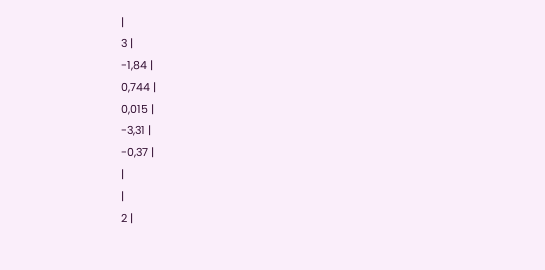|
3 |
-1,84 |
0,744 |
0,015 |
-3,31 |
-0,37 |
|
|
2 |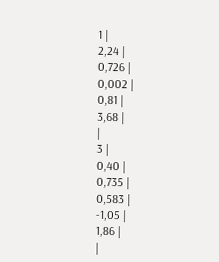1 |
2,24 |
0,726 |
0,002 |
0,81 |
3,68 |
|
3 |
0,40 |
0,735 |
0,583 |
-1,05 |
1,86 |
|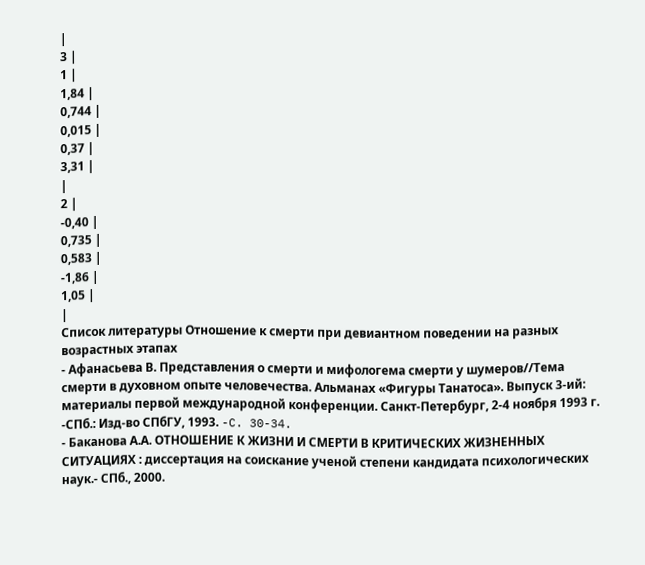|
3 |
1 |
1,84 |
0,744 |
0,015 |
0,37 |
3,31 |
|
2 |
-0,40 |
0,735 |
0,583 |
-1,86 |
1,05 |
|
Список литературы Отношение к смерти при девиантном поведении на разных возрастных этапах
- Афанасьева В. Представления о смерти и мифологема смерти у шумеров//Тема смерти в духовном опыте человечества. Альманах «Фигуры Танатоса». Выпуск 3-ий: материалы первой международной конференции. Санкт-Петербург, 2-4 ноября 1993 г. -СПб.: Изд-во СПбГУ, 1993. -C. 30-34.
- Баканова А.А. ОТНОШЕНИЕ К ЖИЗНИ И СМЕРТИ В КРИТИЧЕСКИХ ЖИЗНЕННЫХ СИТУАЦИЯХ : диссертация на соискание ученой степени кандидата психологических наук.- СПб., 2000.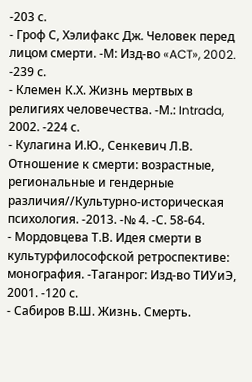-203 с.
- Гроф С, Хэлифакс Дж. Человек перед лицом смерти. -М: Изд-во «ACT», 2002. -239 с.
- Клемен К.Х. Жизнь мертвых в религиях человечества. -М.: Intrada, 2002. -224 с.
- Кулагина И.Ю., Сенкевич Л.В. Отношение к смерти: возрастные, региональные и гендерные различия//Культурно-историческая психология. -2013. -№ 4. -С. 58-64.
- Мордовцева Т.В. Идея смерти в культурфилософской ретроспективе: монография. -Таганрог: Изд-во ТИУиЭ, 2001. -120 с.
- Сабиров В.Ш. Жизнь. Смерть.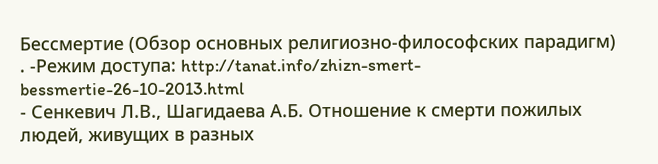Бессмертие (Обзор основных религиозно-философских парадигм) . -Режим доступа: http://tanat.info/zhizn-smert-bessmertie-26-10-2013.html
- Сенкевич Л.В., Шагидаева А.Б. Отношение к смерти пожилых людей, живущих в разных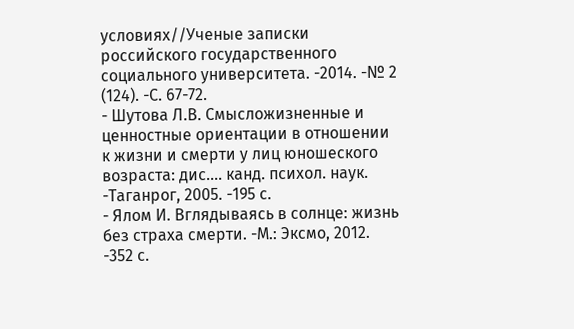условиях//Ученые записки российского государственного социального университета. -2014. -№ 2 (124). -С. 67-72.
- Шутова Л.В. Смысложизненные и ценностные ориентации в отношении к жизни и смерти у лиц юношеского возраста: дис.... канд. психол. наук. -Таганрог, 2005. -195 с.
- Ялом И. Вглядываясь в солнце: жизнь без страха смерти. -М.: Эксмо, 2012. -352 с.